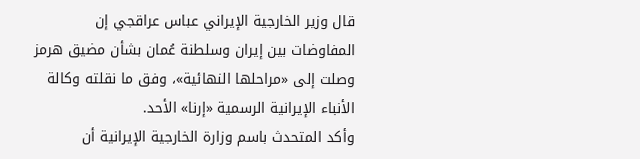قال وزير الخارجية الإيراني عباس عراقجي إن المفاوضات بين إيران وسلطنة عُمان بشأن مضيق هرمز وصلت إلى «مراحلها النهائية»، وفق ما نقلته وكالة الأنباء الإيرانية الرسمية «إرنا» الأحد.
وأكد المتحدث باسم وزارة الخارجية الإيرانية أن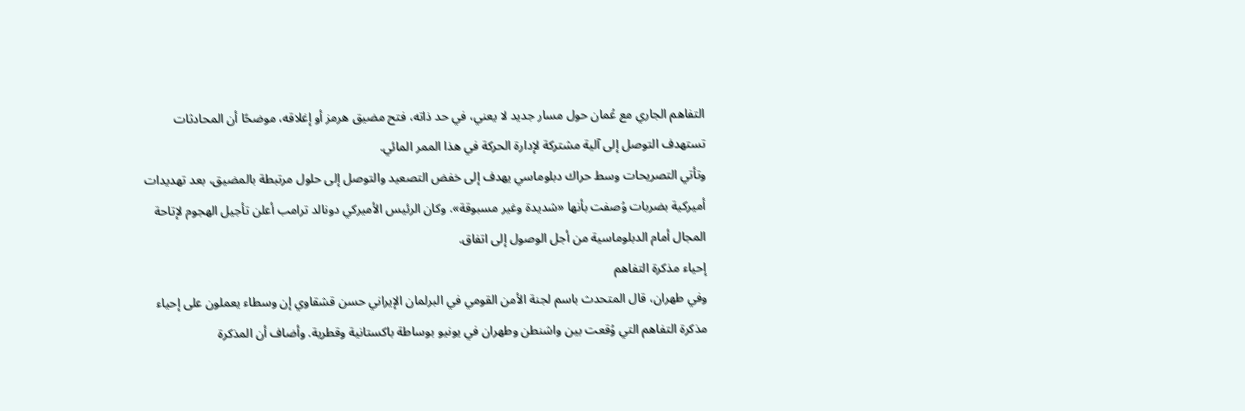التفاهم الجاري مع عُمان حول مسار جديد لا يعني، في حد ذاته، فتح مضيق هرمز أو إغلاقه، موضحًا أن المحادثات تستهدف التوصل إلى آلية مشتركة لإدارة الحركة في هذا الممر المائي.
وتأتي التصريحات وسط حراك دبلوماسي يهدف إلى خفض التصعيد والتوصل إلى حلول مرتبطة بالمضيق، بعد تهديدات أميركية بضربات وُصفت بأنها «شديدة وغير مسبوقة». وكان الرئيس الأميركي دونالد ترامب أعلن تأجيل الهجوم لإتاحة المجال أمام الدبلوماسية من أجل الوصول إلى اتفاق.
إحياء مذكرة التفاهم
وفي طهران، قال المتحدث باسم لجنة الأمن القومي في البرلمان الإيراني حسن قشقاوي إن وسطاء يعملون على إحياء مذكرة التفاهم التي وُقعت بين واشنطن وطهران في يونيو بوساطة باكستانية وقطرية. وأضاف أن المذكرة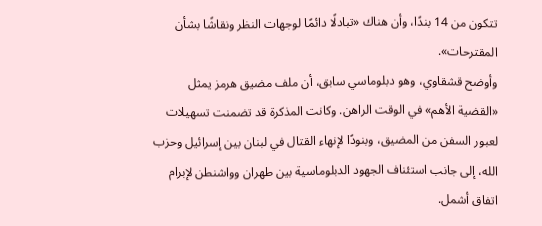تتكون من 14 بندًا، وأن هناك «تبادلًا دائمًا لوجهات النظر ونقاشًا بشأن المقترحات».
وأوضح قشقاوي، وهو دبلوماسي سابق، أن ملف مضيق هرمز يمثل «القضية الأهم» في الوقت الراهن. وكانت المذكرة قد تضمنت تسهيلات لعبور السفن من المضيق، وبنودًا لإنهاء القتال في لبنان بين إسرائيل وحزب الله، إلى جانب استئناف الجهود الدبلوماسية بين طهران وواشنطن لإبرام اتفاق أشمل.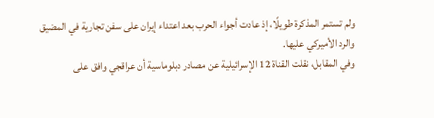ولم تستمر المذكرة طويلًا، إذ عادت أجواء الحرب بعد اعتداء إيران على سفن تجارية في المضيق والرد الأميركي عليها.
وفي المقابل، نقلت القناة 12 الإسرائيلية عن مصادر دبلوماسية أن عراقجي وافق على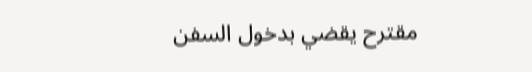مقترح يقضي بدخول السفن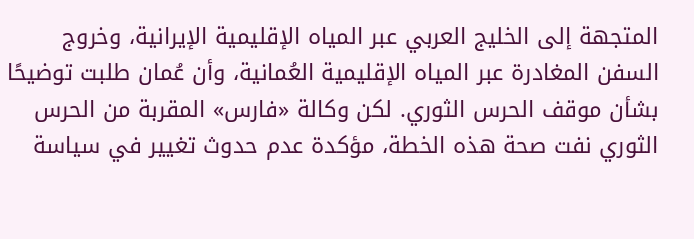المتجهة إلى الخليج العربي عبر المياه الإقليمية الإيرانية، وخروج السفن المغادرة عبر المياه الإقليمية العُمانية، وأن عُمان طلبت توضيحًا بشأن موقف الحرس الثوري. لكن وكالة «فارس» المقربة من الحرس الثوري نفت صحة هذه الخطة، مؤكدة عدم حدوث تغيير في سياسة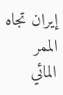إيران تجاه الممر المائي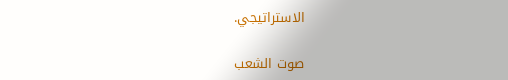الاستراتيجي.

صوت الشعب